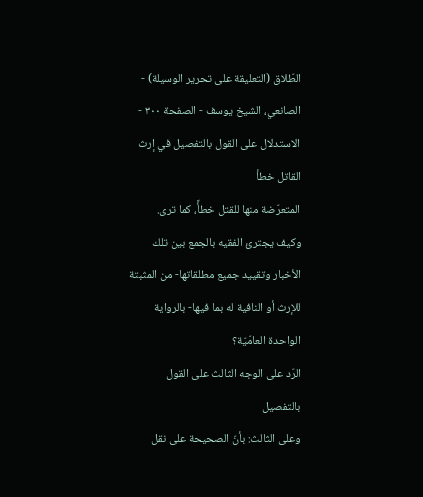الطّلاق (التعليقة على تحرير الوسيلة) - الصانعي، الشيخ يوسف - الصفحة ٣٠٠ - الاستدلال على القول بالتفصيل في إرث القاتل خطأ
المتعرّضة منها للقتل خطأً، كما ترى.
وكيف يجترئ الفقيه بالجمع بين تلك الأخبار وتقييد جميع مطلقاتها- من المثبتة للإرث أو النافية له بما فيها- بالرواية الواحدة العامّيّة؟
الرّد على الوجه الثالث على القول بالتفصيل
وعلى الثالث: بأنّ الصحيحة على نقل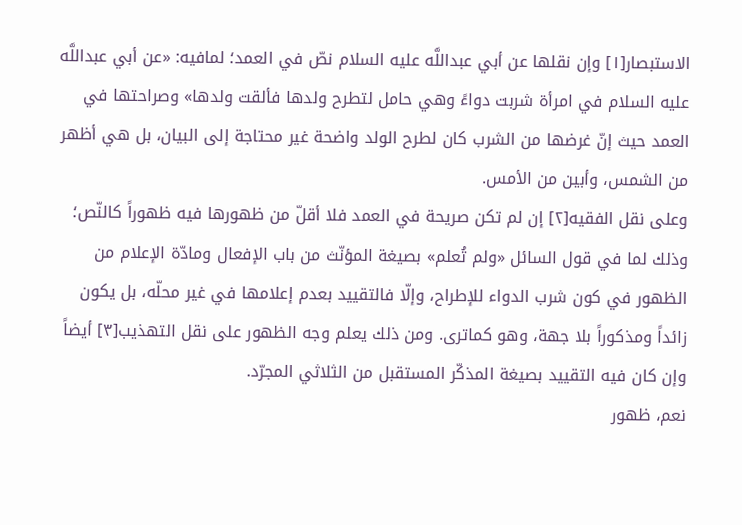الاستبصار[١] وإن نقلها عن أبي عبداللَّه عليه السلام نصّ في العمد؛ لمافيه: «عن أبي عبداللَّه عليه السلام في امرأة شربت دواءً وهي حامل لتطرح ولدها فألقت ولدها» وصراحتها في العمد حيث إنّ غرضها من الشرب كان لطرح الولد واضحة غير محتاجة إلى البيان، بل هي أظهر من الشمس، وأبين من الأمس.
وعلى نقل الفقيه[٢] إن لم تكن صريحة في العمد فلا أقلّ من ظهورها فيه ظهوراً كالنّص؛ وذلك لما في قول السائل «ولم تُعلم» بصيغة المؤنّث من باب الإفعال ومادّة الإعلام من الظهور في كون شرب الدواء للإطراح، وإلّا فالتقييد بعدم إعلامها في غير محلّه، بل يكون زائداً ومذكوراً بلا جهة، وهو كماترى. ومن ذلك يعلم وجه الظهور على نقل التهذيب[٣] أيضاً وإن كان فيه التقييد بصيغة المذكّر المستقبل من الثلاثي المجرّد.
نعم، ظهور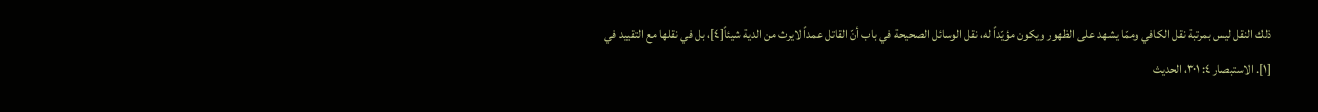ذلك النقل ليس بمرتبة نقل الكافي وممّا يشهد على الظهور ويكون مؤيّداً له، نقل الوسائل الصحيحة في باب أنّ القاتل عمداً لايرث من الدية شيئاً[٤]، بل في نقلها مع التقييد في
[١]. الاستبصار ٤: ٣٠١، الحديث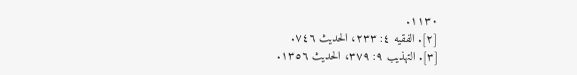١١٣٠.
[٢]. الفقيه ٤: ٢٣٣، الحديث ٧٤٦.
[٣]. التهذيب ٩: ٣٧٩، الحديث ١٣٥٦.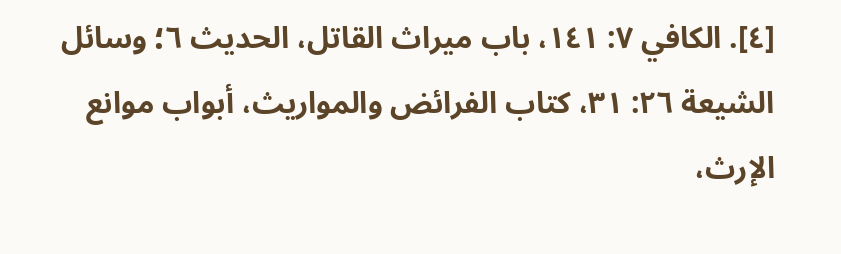[٤]. الكافي ٧: ١٤١، باب ميراث القاتل، الحديث ٦؛ وسائل الشيعة ٢٦: ٣١، كتاب الفرائض والمواريث، أبواب موانع الإرث،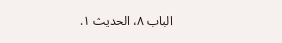الباب ٨، الحديث ١.